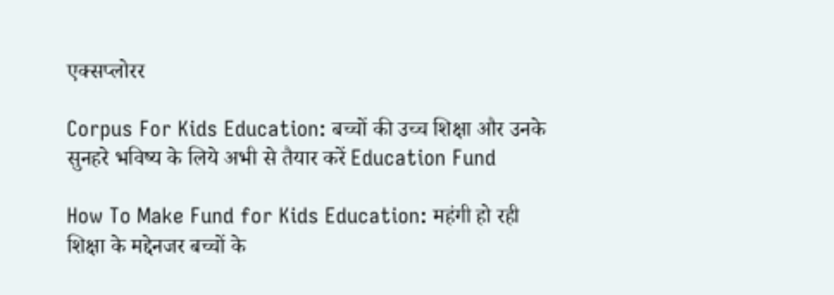एक्सप्लोरर

Corpus For Kids Education: बच्चों की उच्च शिक्षा और उनके सुनहरे भविष्य के लिये अभी से तैयार करें Education Fund

How To Make Fund for Kids Education: महंगी हो रही शिक्षा के मद्देनजर बच्चों के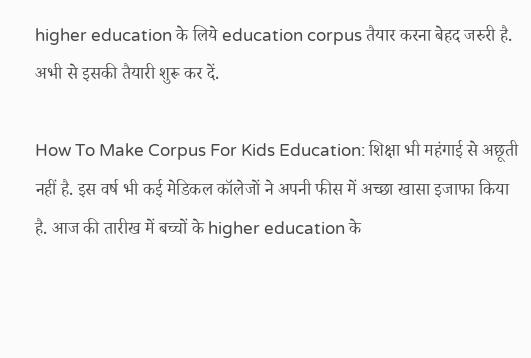higher education के लिये education corpus तैयार करना बेहद जरुरी है. अभी से इसकी तैयारी शुरू कर दें.

How To Make Corpus For Kids Education: शिक्षा भी महंगाई से अछूती नहीं है. इस वर्ष भी कई मेडिकल कॉलेजों ने अपनी फीस में अच्छा खासा इजाफा किया है. आज की तारीख में बच्चों के higher education के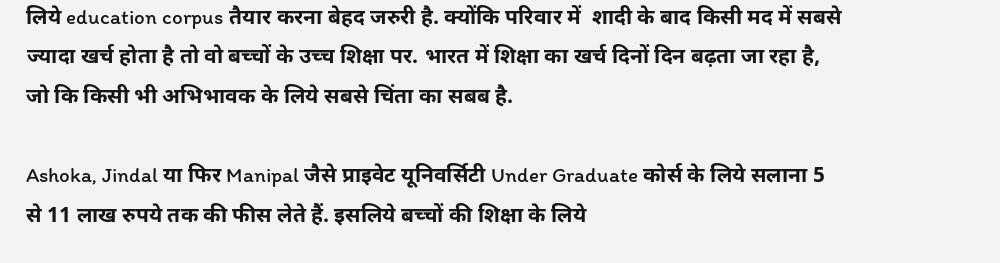लिये education corpus तैयार करना बेहद जरुरी है. क्योंकि परिवार में  शादी के बाद किसी मद में सबसे ज्यादा खर्च होता है तो वो बच्चों के उच्च शिक्षा पर. भारत में शिक्षा का खर्च दिनों दिन बढ़ता जा रहा है, जो कि किसी भी अभिभावक के लिये सबसे चिंता का सबब है.

Ashoka, Jindal या फिर Manipal जैसे प्राइवेट यूनिवर्सिटी Under Graduate कोर्स के लिये सलाना 5 से 11 लाख रुपये तक की फीस लेते हैं. इसलिये बच्चों की शिक्षा के लिये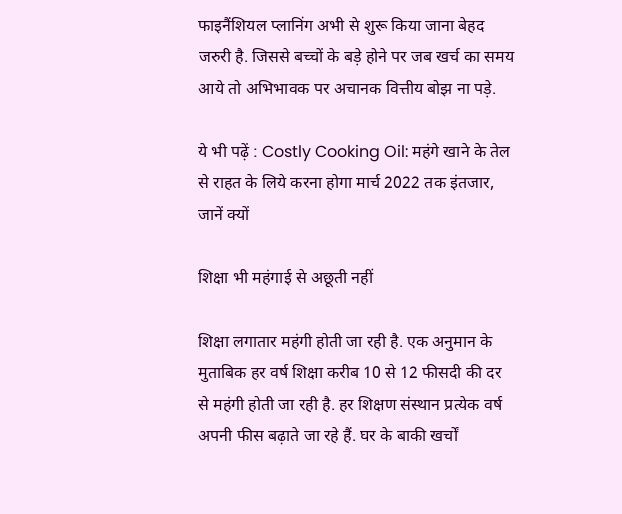फाइनैंशियल प्लानिंग अभी से शुरू किया जाना बेहद जरुरी है. जिससे बच्चों के बड़े होने पर जब खर्च का समय आये तो अभिभावक पर अचानक वित्तीय बोझ ना पड़े.

ये भी पढ़ें : Costly Cooking Oil: महंगे खाने के तेल से राहत के लिये करना होगा मार्च 2022 तक इंतजार, जानें क्यों

शिक्षा भी महंगाई से अछूती नहीं

शिक्षा लगातार महंगी होती जा रही है. एक अनुमान के मुताबिक हर वर्ष शिक्षा करीब 10 से 12 फीसदी की दर से महंगी होती जा रही है. हर शिक्षण संस्थान प्रत्येक वर्ष अपनी फीस बढ़ाते जा रहे हैं. घर के बाकी खर्चों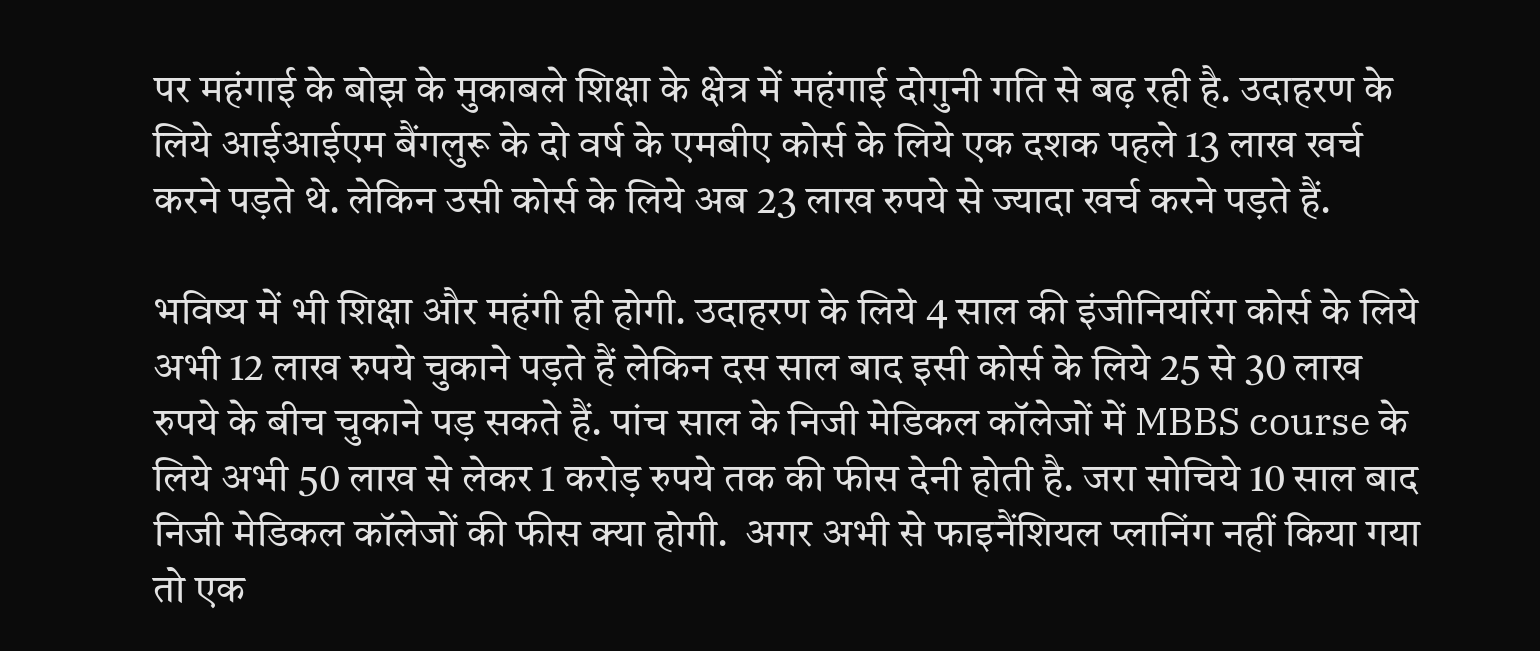पर महंगाई के बोझ के मुकाबले शिक्षा के क्षेत्र में महंगाई दोगुनी गति से बढ़ रही है. उदाहरण के लिये आईआईएम बैंगलुरू के दो वर्ष के एमबीए कोर्स के लिये एक दशक पहले 13 लाख खर्च करने पड़ते थे. लेकिन उसी कोर्स के लिये अब 23 लाख रुपये से ज्यादा खर्च करने पड़ते हैं.

भविष्य में भी शिक्षा और महंगी ही होगी. उदाहरण के लिये 4 साल की इंजीनियरिंग कोर्स के लिये अभी 12 लाख रुपये चुकाने पड़ते हैं लेकिन दस साल बाद इसी कोर्स के लिये 25 से 30 लाख रुपये के बीच चुकाने पड़ सकते हैं. पांच साल के निजी मेडिकल कॉलेजों में MBBS course के लिये अभी 50 लाख से लेकर 1 करोड़ रुपये तक की फीस देनी होती है. जरा सोचिये 10 साल बाद निजी मेडिकल कॉलेजों की फीस क्या होगी.  अगर अभी से फाइनैंशियल प्लानिंग नहीं किया गया तो एक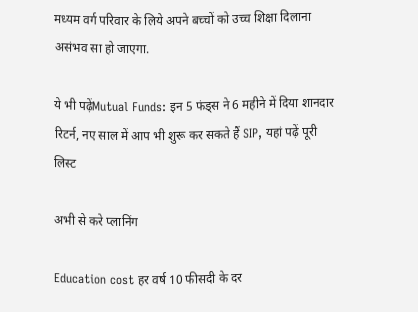मध्यम वर्ग परिवार के लिये अपने बच्चों को उच्च शिक्षा दिलाना असंभव सा हो जाएगा.

ये भी पढ़ेंMutual Funds: इन 5 फंड्स ने 6 महीने में दिया शानदार रिटर्न, नए साल में आप भी शुरू कर सकते हैं SIP, यहां पढ़ें पूरी लिस्ट

अभी से करे प्लानिंग

Education cost हर वर्ष 10 फीसदी के दर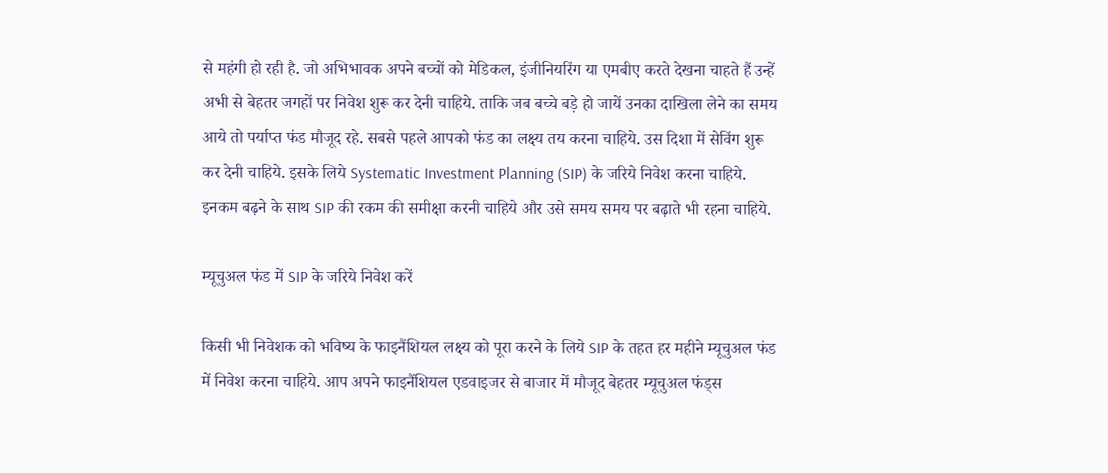से महंगी हो रही है. जो अभिभावक अपने बच्चों को मेडिकल, इंजीनियरिंग या एमबीए करते देखना चाहते हैं उन्हें अभी से बेहतर जगहों पर निवेश शुरू कर देनी चाहिये. ताकि जब बच्चे बड़े हो जायें उनका दाखिला लेने का समय आये तो पर्याप्त फंड मौजूद रहे. सबसे पहले आपको फंड का लक्ष्य तय करना चाहिये. उस दिशा में सेविंग शुरू कर देनी चाहिये. इसके लिये Systematic Investment Planning (SIP) के जरिये निवेश करना चाहिये. इनकम बढ़ने के साथ SIP की रकम की समीक्षा करनी चाहिये और उसे समय समय पर बढ़ाते भी रहना चाहिये.

म्यूचुअल फंड में SIP के जरिये निवेश करें

किसी भी निवेशक को भविष्य के फाइनैंशियल लक्ष्य को पूरा करने के लिये SIP के तहत हर महीने म्यूचुअल फंड में निवेश करना चाहिये. आप अपने फाइनैंशियल एडवाइजर से बाजार में मौजूद बेहतर म्यूचुअल फंड्स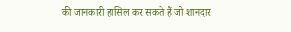की जानकारी हासिल कर सकते हैं जो शानदार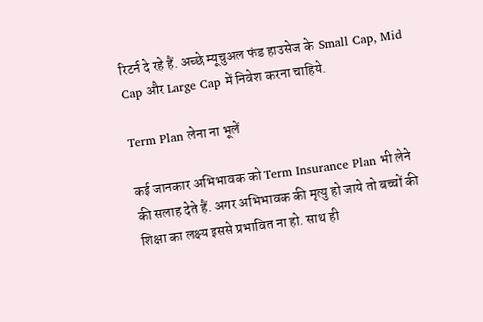रिटर्न दे रहे हैं. अच्छे म्यूचुअल फंड हाउसेज के  Small Cap, Mid Cap और Large Cap में निवेश करना चाहिये.

Term Plan लेना ना भूलें

कई जानकार अभिभावक को Term Insurance Plan भी लेने की सलाह देते हैं. अगर अभिभावक की मृत्यु हो जाये तो बच्चों की शिक्षा का लक्ष्य इससे प्रभावित ना हो. साथ ही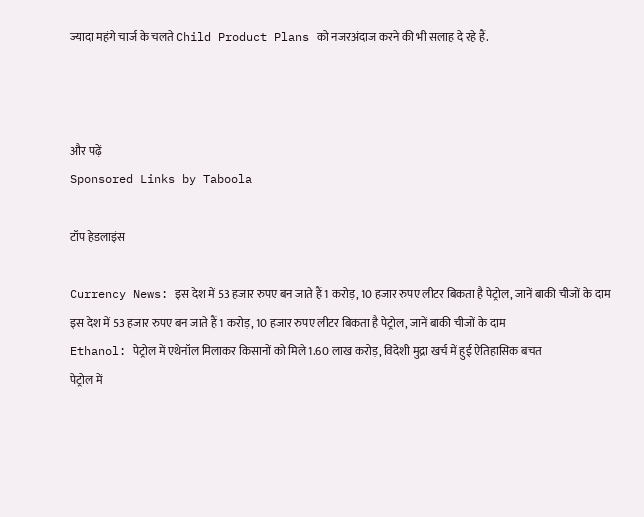ज्यादा महंगे चार्ज के चलते Child Product Plans को नजरअंदाज करने की भी सलाह दे रहे हैं.



और पढ़ें
Sponsored Links by Taboola

टॉप हेडलाइंस

Currency News: इस देश में 53 हजार रुपए बन जाते हैं 1 करोड़, 10 हजार रुपए लीटर बिकता है पेट्रोल, जानें बाकी चीजों के दाम
इस देश में 53 हजार रुपए बन जाते हैं 1 करोड़, 10 हजार रुपए लीटर बिकता है पेट्रोल, जानें बाकी चीजों के दाम
Ethanol: पेट्रोल में एथेनॉल मिलाकर किसानों को मिले 1.60 लाख करोड़, विदेशी मुद्रा खर्च में हुई ऐतिहासिक बचत
पेट्रोल में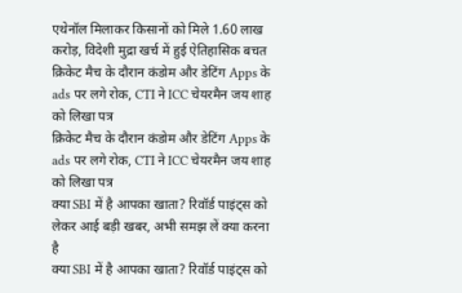एथेनॉल मिलाकर किसानों को मिले 1.60 लाख करोड़, विदेशी मुद्रा खर्च में हुई ऐतिहासिक बचत
क्रिकेट मैच के दौरान कंडोम और डेटिंग Apps के ads पर लगे रोक, CTI ने ICC चेयरमैन जय शाह को लिखा पत्र
क्रिकेट मैच के दौरान कंडोम और डेटिंग Apps के ads पर लगे रोक, CTI ने ICC चेयरमैन जय शाह को लिखा पत्र
क्या SBI में है आपका खाता? रिवॉर्ड पाइंट्स को लेकर आई बड़ी खबर, अभी समझ लें क्या करना है
क्या SBI में है आपका खाता? रिवॉर्ड पाइंट्स को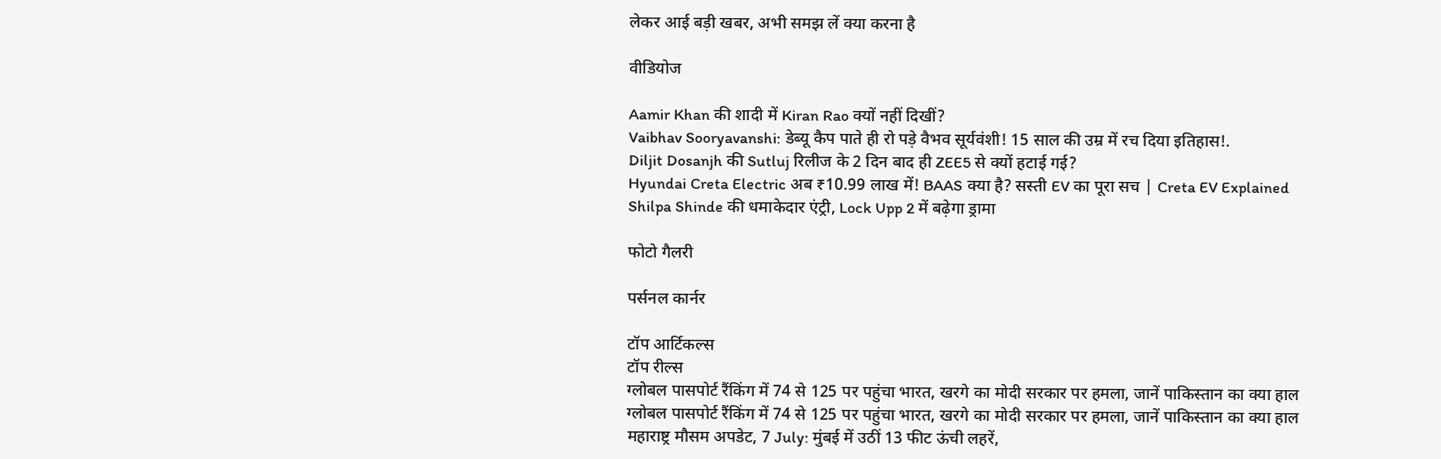लेकर आई बड़ी खबर, अभी समझ लें क्या करना है

वीडियोज

Aamir Khan की शादी में Kiran Rao क्यों नहीं दिखीं?
Vaibhav Sooryavanshi: डेब्यू कैप पाते ही रो पड़े वैभव सूर्यवंशी! 15 साल की उम्र में रच दिया इतिहास!.
Diljit Dosanjh की Sutluj रिलीज के 2 दिन बाद ही ZEE5 से क्यों हटाई गई?
Hyundai Creta Electric अब ₹10.99 लाख में! BAAS क्या है? सस्ती EV का पूरा सच | Creta EV Explained
Shilpa Shinde की धमाकेदार एंट्री, Lock Upp 2 में बढ़ेगा ड्रामा

फोटो गैलरी

पर्सनल कार्नर

टॉप आर्टिकल्स
टॉप रील्स
ग्लोबल पासपोर्ट रैंकिंग में 74 से 125 पर पहुंचा भारत, खरगे का मोदी सरकार पर हमला, जानें पाकिस्तान का क्या हाल
ग्लोबल पासपोर्ट रैंकिंग में 74 से 125 पर पहुंचा भारत, खरगे का मोदी सरकार पर हमला, जानें पाकिस्तान का क्या हाल
महाराष्ट्र मौसम अपडेट, 7 July: मुंबई में उठीं 13 फीट ऊंची लहरें,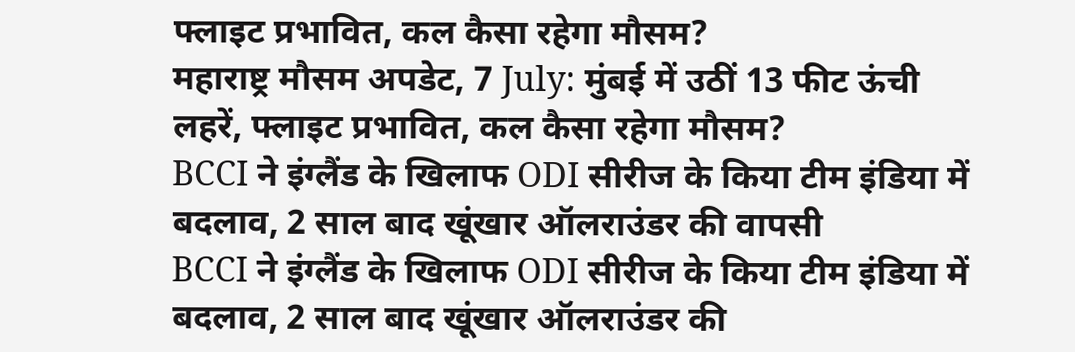फ्लाइट प्रभावित, कल कैसा रहेगा मौसम?
महाराष्ट्र मौसम अपडेट, 7 July: मुंबई में उठीं 13 फीट ऊंची लहरें, फ्लाइट प्रभावित, कल कैसा रहेगा मौसम?
BCCI ने इंग्लैंड के खिलाफ ODI सीरीज के किया टीम इंडिया में बदलाव, 2 साल बाद खूंखार ऑलराउंडर की वापसी
BCCI ने इंग्लैंड के खिलाफ ODI सीरीज के किया टीम इंडिया में बदलाव, 2 साल बाद खूंखार ऑलराउंडर की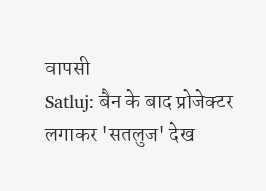वापसी
Satluj: बैन के बाद प्रोजेक्टर लगाकर 'सतलुज' देख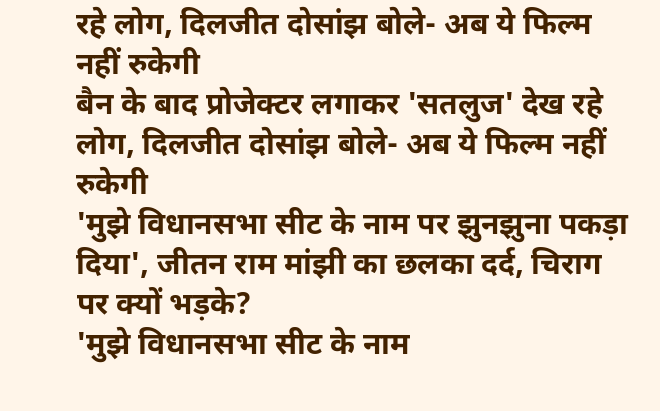रहे लोग, दिलजीत दोसांझ बोले- अब ये फिल्म नहीं रुकेगी
बैन के बाद प्रोजेक्टर लगाकर 'सतलुज' देख रहे लोग, दिलजीत दोसांझ बोले- अब ये फिल्म नहीं रुकेगी
'मुझे विधानसभा सीट के नाम पर झुनझुना पकड़ा दिया', जीतन राम मांझी का छलका दर्द, चिराग पर क्यों भड़के?
'मुझे विधानसभा सीट के नाम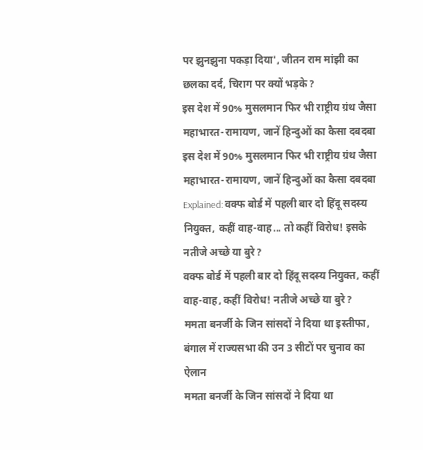पर झुनझुना पकड़ा दिया', जीतन राम मांझी का छलका दर्द, चिराग पर क्यों भड़के?
इस देश में 90% मुसलमान फिर भी राष्ट्रीय ग्रंथ जैसा महाभारत-रामायण, जानें हिन्दुओं का कैसा दबदबा
इस देश में 90% मुसलमान फिर भी राष्ट्रीय ग्रंथ जैसा महाभारत-रामायण, जानें हिन्दुओं का कैसा दबदबा
Explained: वक्फ बोर्ड में पहली बार दो हिंदू सदस्य नियुक्त, कहीं वाह-वाह... तो कहीं विरोध! इसके नतीजे अच्छे या बुरे?
वक्फ बोर्ड में पहली बार दो हिंदू सदस्य नियुक्त, कहीं वाह-वाह, कहीं विरोध! नतीजे अच्छे या बुरे?
ममता बनर्जी के जिन सांसदों ने दिया था इस्तीफा, बंगाल में राज्यसभा की उन 3 सीटों पर चुनाव का ऐलान
ममता बनर्जी के जिन सांसदों ने दिया था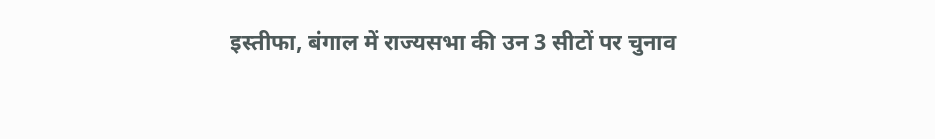इस्तीफा, बंगाल में राज्यसभा की उन 3 सीटों पर चुनाव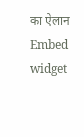का ऐलान
Embed widget